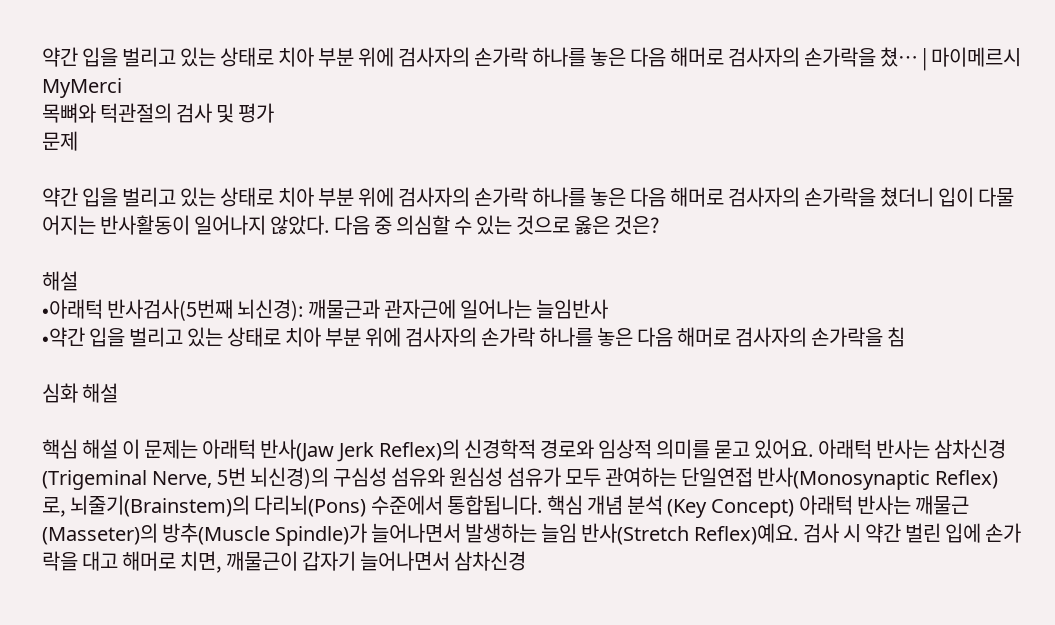약간 입을 벌리고 있는 상태로 치아 부분 위에 검사자의 손가락 하나를 놓은 다음 해머로 검사자의 손가락을 쳤… | 마이메르시 MyMerci
목뼈와 턱관절의 검사 및 평가
문제

약간 입을 벌리고 있는 상태로 치아 부분 위에 검사자의 손가락 하나를 놓은 다음 해머로 검사자의 손가락을 쳤더니 입이 다물어지는 반사활동이 일어나지 않았다. 다음 중 의심할 수 있는 것으로 옳은 것은?

해설
•아래턱 반사검사(5번째 뇌신경): 깨물근과 관자근에 일어나는 늘임반사
•약간 입을 벌리고 있는 상태로 치아 부분 위에 검사자의 손가락 하나를 놓은 다음 해머로 검사자의 손가락을 침

심화 해설

핵심 해설 이 문제는 아래턱 반사(Jaw Jerk Reflex)의 신경학적 경로와 임상적 의미를 묻고 있어요. 아래턱 반사는 삼차신경(Trigeminal Nerve, 5번 뇌신경)의 구심성 섬유와 원심성 섬유가 모두 관여하는 단일연접 반사(Monosynaptic Reflex)로, 뇌줄기(Brainstem)의 다리뇌(Pons) 수준에서 통합됩니다. 핵심 개념 분석 (Key Concept) 아래턱 반사는 깨물근(Masseter)의 방추(Muscle Spindle)가 늘어나면서 발생하는 늘임 반사(Stretch Reflex)예요. 검사 시 약간 벌린 입에 손가락을 대고 해머로 치면, 깨물근이 갑자기 늘어나면서 삼차신경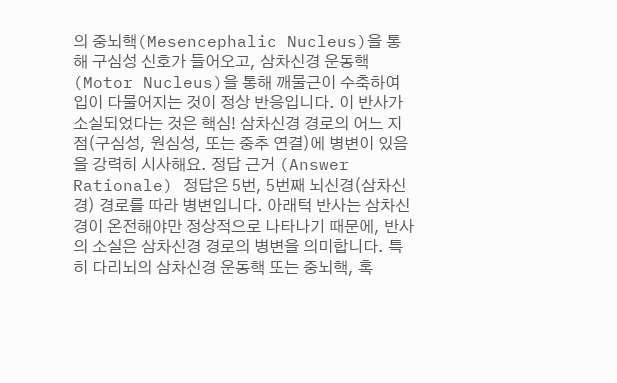의 중뇌핵(Mesencephalic Nucleus)을 통해 구심성 신호가 들어오고, 삼차신경 운동핵(Motor Nucleus)을 통해 깨물근이 수축하여 입이 다물어지는 것이 정상 반응입니다. 이 반사가 소실되었다는 것은 핵심! 삼차신경 경로의 어느 지점(구심성, 원심성, 또는 중추 연결)에 병변이 있음을 강력히 시사해요. 정답 근거 (Answer Rationale) 정답은 5번, 5번째 뇌신경(삼차신경) 경로를 따라 병변입니다. 아래턱 반사는 삼차신경이 온전해야만 정상적으로 나타나기 때문에, 반사의 소실은 삼차신경 경로의 병변을 의미합니다. 특히 다리뇌의 삼차신경 운동핵 또는 중뇌핵, 혹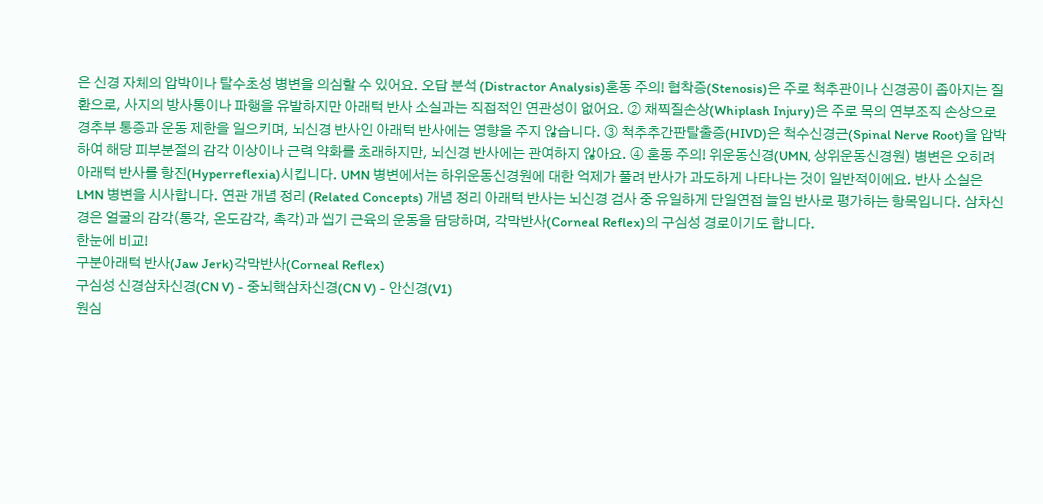은 신경 자체의 압박이나 탈수초성 병변을 의심할 수 있어요. 오답 분석 (Distractor Analysis)혼동 주의! 협착증(Stenosis)은 주로 척추관이나 신경공이 좁아지는 질환으로, 사지의 방사통이나 파행을 유발하지만 아래턱 반사 소실과는 직접적인 연관성이 없어요. ② 채찍질손상(Whiplash Injury)은 주로 목의 연부조직 손상으로 경추부 통증과 운동 제한을 일으키며, 뇌신경 반사인 아래턱 반사에는 영향을 주지 않습니다. ③ 척추추간판탈출증(HIVD)은 척수신경근(Spinal Nerve Root)을 압박하여 해당 피부분절의 감각 이상이나 근력 약화를 초래하지만, 뇌신경 반사에는 관여하지 않아요. ④ 혼동 주의! 위운동신경(UMN, 상위운동신경원) 병변은 오히려 아래턱 반사를 항진(Hyperreflexia)시킵니다. UMN 병변에서는 하위운동신경원에 대한 억제가 풀려 반사가 과도하게 나타나는 것이 일반적이에요. 반사 소실은 LMN 병변을 시사합니다. 연관 개념 정리 (Related Concepts) 개념 정리 아래턱 반사는 뇌신경 검사 중 유일하게 단일연접 늘임 반사로 평가하는 항목입니다. 삼차신경은 얼굴의 감각(통각, 온도감각, 촉각)과 씹기 근육의 운동을 담당하며, 각막반사(Corneal Reflex)의 구심성 경로이기도 합니다.
한눈에 비교!
구분아래턱 반사(Jaw Jerk)각막반사(Corneal Reflex)
구심성 신경삼차신경(CN V) - 중뇌핵삼차신경(CN V) - 안신경(V1)
원심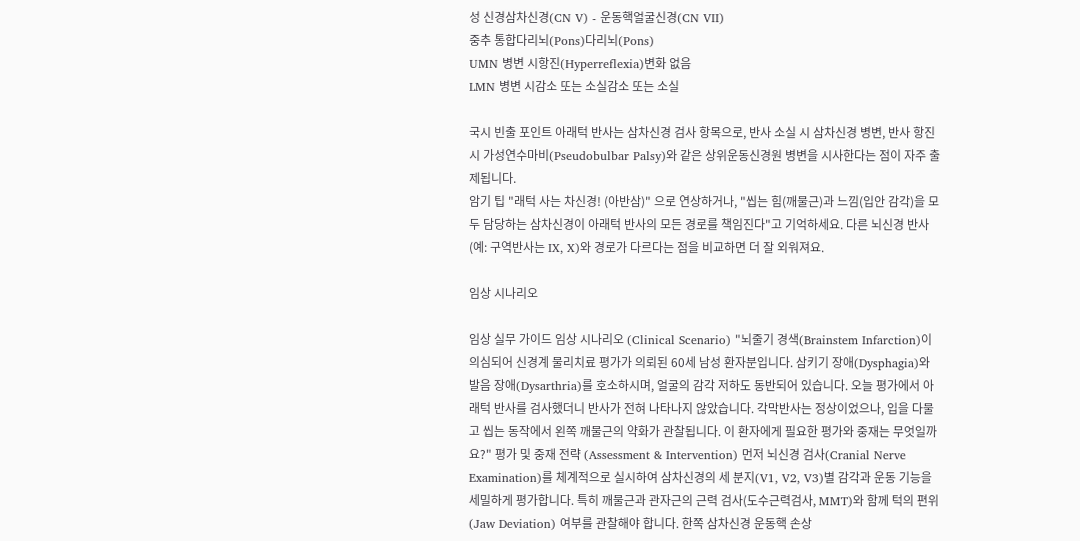성 신경삼차신경(CN V) - 운동핵얼굴신경(CN VII)
중추 통합다리뇌(Pons)다리뇌(Pons)
UMN 병변 시항진(Hyperreflexia)변화 없음
LMN 병변 시감소 또는 소실감소 또는 소실

국시 빈출 포인트 아래턱 반사는 삼차신경 검사 항목으로, 반사 소실 시 삼차신경 병변, 반사 항진 시 가성연수마비(Pseudobulbar Palsy)와 같은 상위운동신경원 병변을 시사한다는 점이 자주 출제됩니다.
암기 팁 "래턱 사는 차신경! (아반삼)" 으로 연상하거나, "씹는 힘(깨물근)과 느낌(입안 감각)을 모두 담당하는 삼차신경이 아래턱 반사의 모든 경로를 책임진다"고 기억하세요. 다른 뇌신경 반사(예: 구역반사는 IX, X)와 경로가 다르다는 점을 비교하면 더 잘 외워져요.

임상 시나리오

임상 실무 가이드 임상 시나리오 (Clinical Scenario) "뇌줄기 경색(Brainstem Infarction)이 의심되어 신경계 물리치료 평가가 의뢰된 60세 남성 환자분입니다. 삼키기 장애(Dysphagia)와 발음 장애(Dysarthria)를 호소하시며, 얼굴의 감각 저하도 동반되어 있습니다. 오늘 평가에서 아래턱 반사를 검사했더니 반사가 전혀 나타나지 않았습니다. 각막반사는 정상이었으나, 입을 다물고 씹는 동작에서 왼쪽 깨물근의 약화가 관찰됩니다. 이 환자에게 필요한 평가와 중재는 무엇일까요?" 평가 및 중재 전략 (Assessment & Intervention) 먼저 뇌신경 검사(Cranial Nerve Examination)를 체계적으로 실시하여 삼차신경의 세 분지(V1, V2, V3)별 감각과 운동 기능을 세밀하게 평가합니다. 특히 깨물근과 관자근의 근력 검사(도수근력검사, MMT)와 함께 턱의 편위(Jaw Deviation) 여부를 관찰해야 합니다. 한쪽 삼차신경 운동핵 손상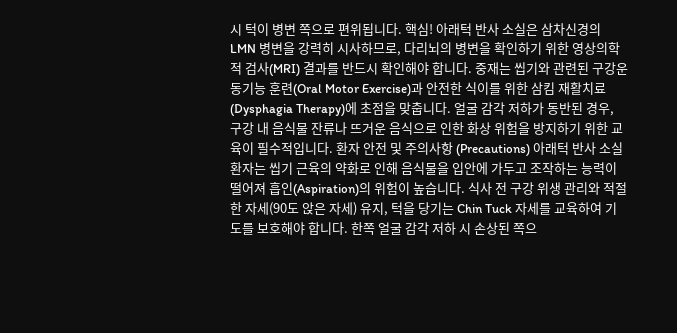시 턱이 병변 쪽으로 편위됩니다. 핵심! 아래턱 반사 소실은 삼차신경의 LMN 병변을 강력히 시사하므로, 다리뇌의 병변을 확인하기 위한 영상의학적 검사(MRI) 결과를 반드시 확인해야 합니다. 중재는 씹기와 관련된 구강운동기능 훈련(Oral Motor Exercise)과 안전한 식이를 위한 삼킴 재활치료(Dysphagia Therapy)에 초점을 맞춥니다. 얼굴 감각 저하가 동반된 경우, 구강 내 음식물 잔류나 뜨거운 음식으로 인한 화상 위험을 방지하기 위한 교육이 필수적입니다. 환자 안전 및 주의사항 (Precautions) 아래턱 반사 소실 환자는 씹기 근육의 약화로 인해 음식물을 입안에 가두고 조작하는 능력이 떨어져 흡인(Aspiration)의 위험이 높습니다. 식사 전 구강 위생 관리와 적절한 자세(90도 앉은 자세) 유지, 턱을 당기는 Chin Tuck 자세를 교육하여 기도를 보호해야 합니다. 한쪽 얼굴 감각 저하 시 손상된 쪽으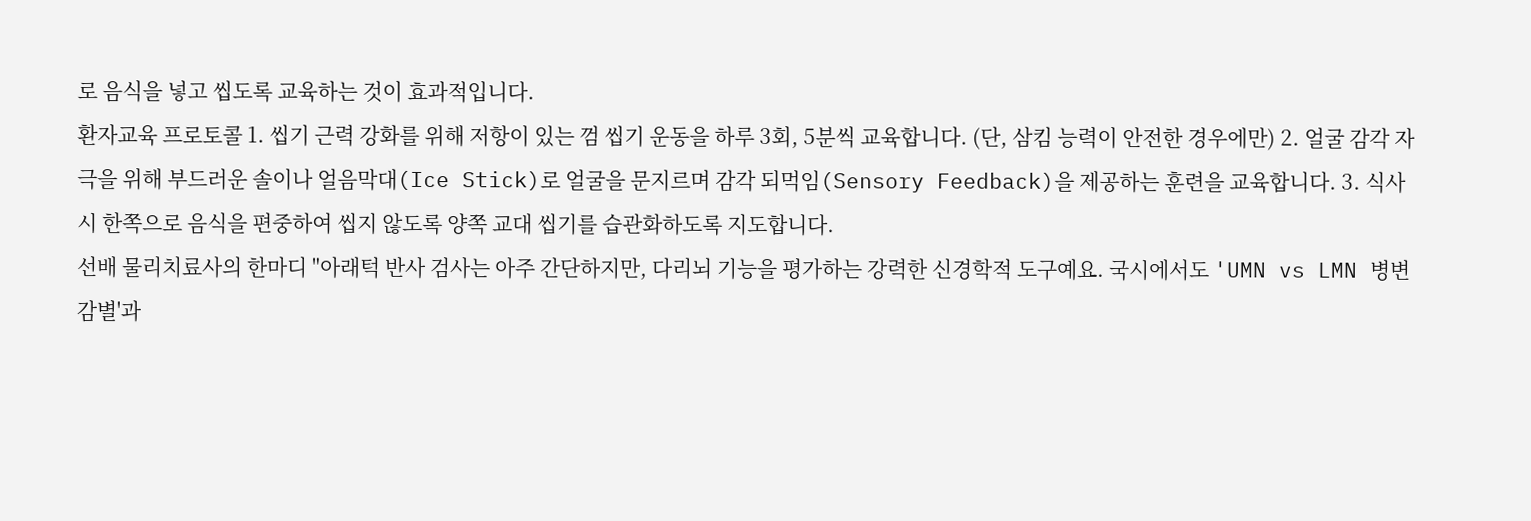로 음식을 넣고 씹도록 교육하는 것이 효과적입니다.
환자교육 프로토콜 1. 씹기 근력 강화를 위해 저항이 있는 껌 씹기 운동을 하루 3회, 5분씩 교육합니다. (단, 삼킴 능력이 안전한 경우에만) 2. 얼굴 감각 자극을 위해 부드러운 솔이나 얼음막대(Ice Stick)로 얼굴을 문지르며 감각 되먹임(Sensory Feedback)을 제공하는 훈련을 교육합니다. 3. 식사 시 한쪽으로 음식을 편중하여 씹지 않도록 양쪽 교대 씹기를 습관화하도록 지도합니다.
선배 물리치료사의 한마디 "아래턱 반사 검사는 아주 간단하지만, 다리뇌 기능을 평가하는 강력한 신경학적 도구예요. 국시에서도 'UMN vs LMN 병변 감별'과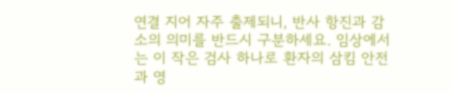연결 지어 자주 출제되니, 반사 항진과 감소의 의미를 반드시 구분하세요. 임상에서는 이 작은 검사 하나로 환자의 삼킴 안전과 영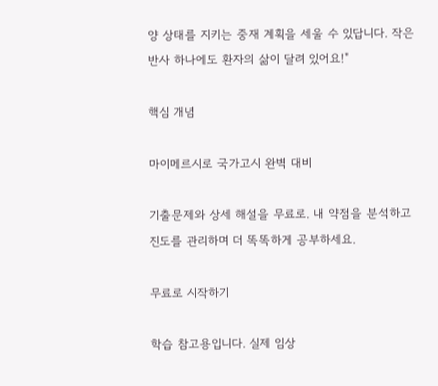양 상태를 지키는 중재 계획을 세울 수 있답니다. 작은 반사 하나에도 환자의 삶이 달려 있어요!"

핵심 개념

마이메르시로 국가고시 완벽 대비

기출문제와 상세 해설을 무료로. 내 약점을 분석하고 진도를 관리하며 더 똑똑하게 공부하세요.

무료로 시작하기

학습 참고용입니다. 실제 임상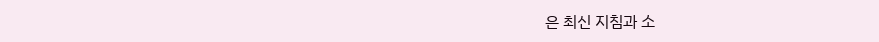은 최신 지침과 소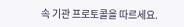속 기관 프로토콜을 따르세요.